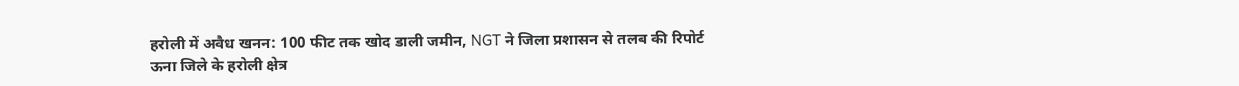हरोली में अवैध खनन: 100 फीट तक खोद डाली जमीन, NGT ने जिला प्रशासन से तलब की रिपोर्ट
ऊना जिले के हरोली क्षेत्र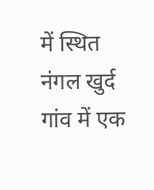में स्थित नंगल खुर्द गांव में एक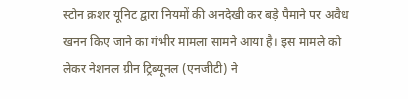स्टोन क्रशर यूनिट द्वारा नियमों की अनदेखी कर बड़े पैमाने पर अवैध खनन किए जाने का गंभीर मामला सामने आया है। इस मामले को लेकर नेशनल ग्रीन ट्रिब्यूनल (एनजीटी) ने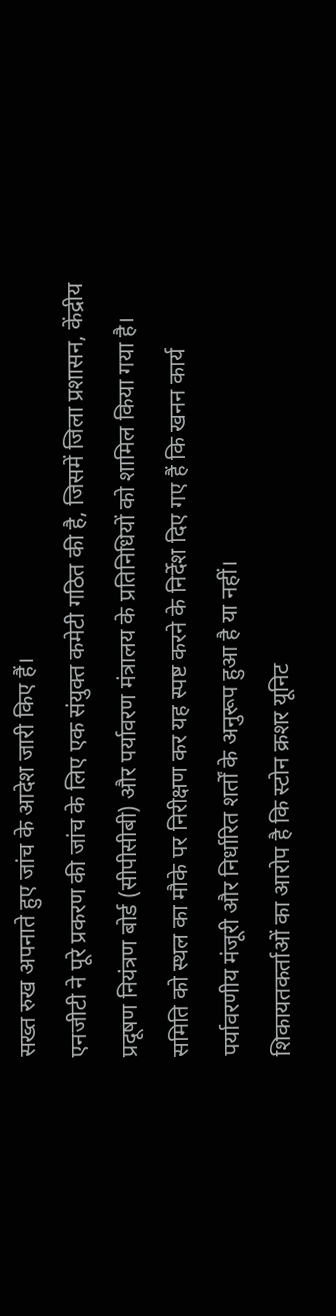सख्त रुख अपनाते हुए जांच के आदेश जारी किए हैं।
एनजीटी ने पूरे प्रकरण की जांच के लिए एक संयुक्त कमेटी गठित की है, जिसमें जिला प्रशासन, केंद्रीय प्रदूषण नियंत्रण बोर्ड (सीपीसीबी) और पर्यावरण मंत्रालय के प्रतिनिधियों को शामिल किया गया है। समिति को स्थल का मौके पर निरीक्षण कर यह स्पष्ट करने के निर्देश दिए गए हैं कि खनन कार्य पर्यावरणीय मंजूरी और निर्धारित शर्तों के अनुरूप हुआ है या नहीं।
शिकायतकर्ताओं का आरोप है कि स्टोन क्रशर यूनिट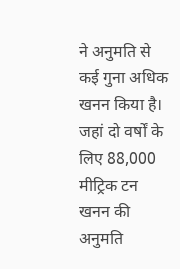ने अनुमति से कई गुना अधिक खनन किया है। जहां दो वर्षों के लिए 88,000 मीट्रिक टन खनन की अनुमति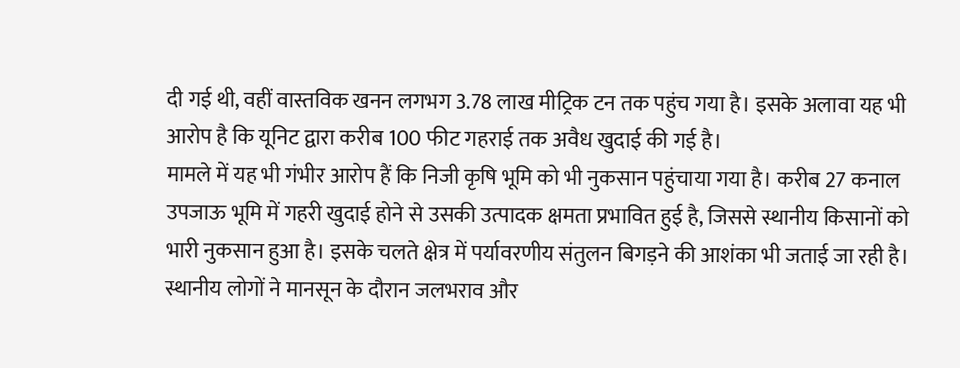दी गई थी, वहीं वास्तविक खनन लगभग 3.78 लाख मीट्रिक टन तक पहुंच गया है। इसके अलावा यह भी आरोप है कि यूनिट द्वारा करीब 100 फीट गहराई तक अवैध खुदाई की गई है।
मामले में यह भी गंभीर आरोप हैं कि निजी कृषि भूमि को भी नुकसान पहुंचाया गया है। करीब 27 कनाल उपजाऊ भूमि में गहरी खुदाई होने से उसकी उत्पादक क्षमता प्रभावित हुई है, जिससे स्थानीय किसानों को भारी नुकसान हुआ है। इसके चलते क्षेत्र में पर्यावरणीय संतुलन बिगड़ने की आशंका भी जताई जा रही है।
स्थानीय लोगों ने मानसून के दौरान जलभराव और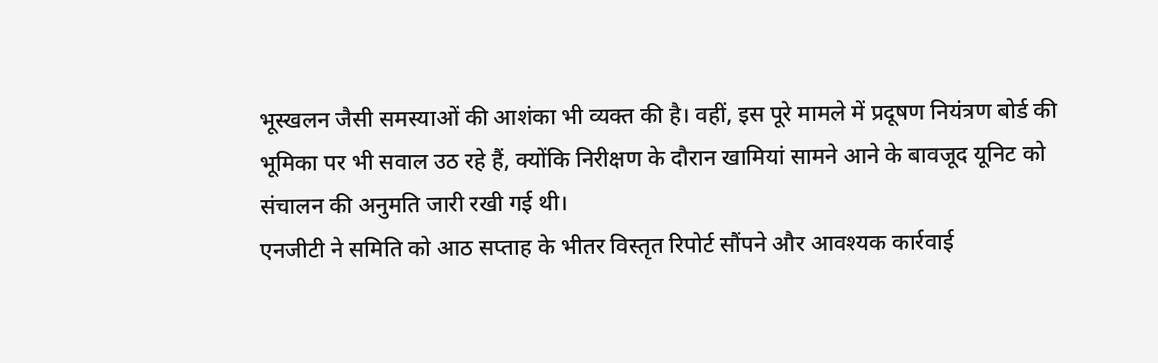भूस्खलन जैसी समस्याओं की आशंका भी व्यक्त की है। वहीं, इस पूरे मामले में प्रदूषण नियंत्रण बोर्ड की भूमिका पर भी सवाल उठ रहे हैं, क्योंकि निरीक्षण के दौरान खामियां सामने आने के बावजूद यूनिट को संचालन की अनुमति जारी रखी गई थी।
एनजीटी ने समिति को आठ सप्ताह के भीतर विस्तृत रिपोर्ट सौंपने और आवश्यक कार्रवाई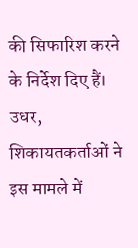की सिफारिश करने के निर्देश दिए हैं। उधर, शिकायतकर्ताओं ने इस मामले में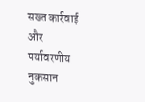सख्त कार्रवाई और पर्यावरणीय नुकसान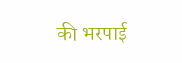की भरपाई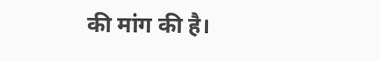की मांग की है।